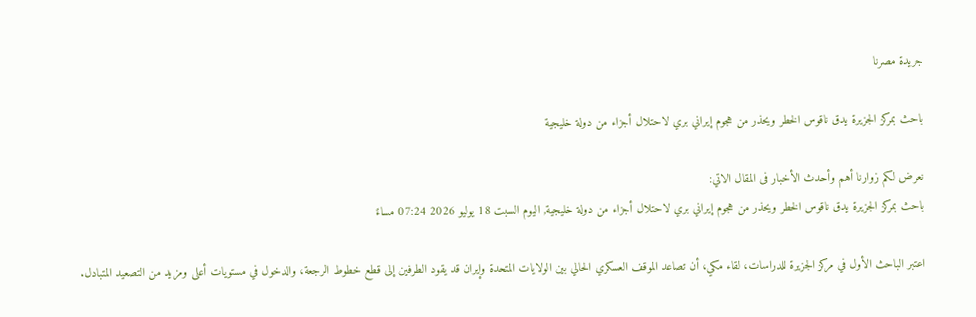جريدة مصرنا

باحث بمركز الجزيرة يدق ناقوس الخطر ويحذر من هجوم إيراني بري لاحتلال أجزاء من دولة خليجية

نعرض لكم زوارنا أهم وأحدث الأخبار فى المقال الاتي:
باحث بمركز الجزيرة يدق ناقوس الخطر ويحذر من هجوم إيراني بري لاحتلال أجزاء من دولة خليجية, اليوم السبت 18 يوليو 2026 07:24 مساءً

اعتبر الباحث الأول في مركز الجزيرة للدراسات، لقاء مكي، أن تصاعد الموقف العسكري الحالي بين الولايات المتحدة وإيران قد يقود الطرفين إلى قطع خطوط الرجعة، والدخول في مستويات أعلى ومزيد من التصعيد المتبادل.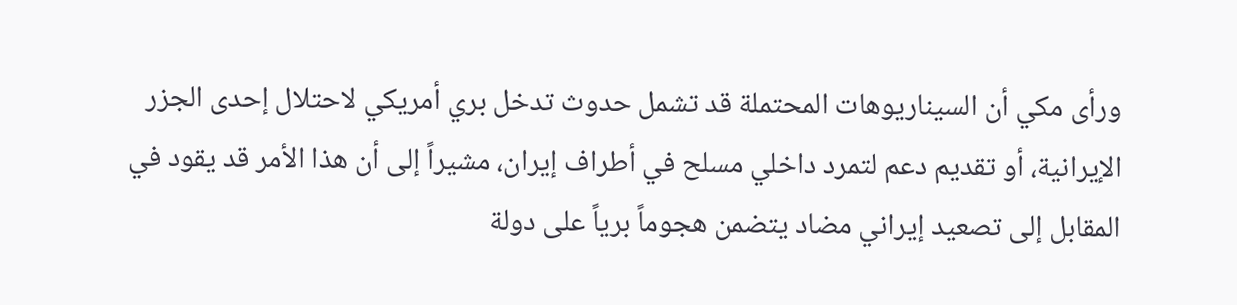ورأى مكي أن السيناريوهات المحتملة قد تشمل حدوث تدخل بري أمريكي لاحتلال إحدى الجزر الإيرانية، أو تقديم دعم لتمرد داخلي مسلح في أطراف إيران، مشيراً إلى أن هذا الأمر قد يقود في المقابل إلى تصعيد إيراني مضاد يتضمن هجوماً برياً على دولة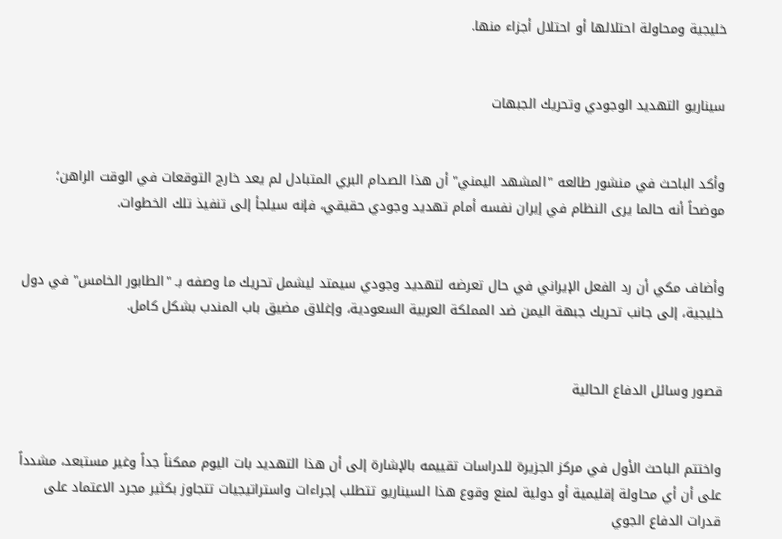خليجية ومحاولة احتلالها أو احتلال أجزاء منها.


سيناريو التهديد الوجودي وتحريك الجبهات


وأكد الباحث في منشور طالعه "المشهد اليمني" أن هذا الصدام البري المتبادل لم يعد خارج التوقعات في الوقت الراهن؛ موضحاً أنه حالما يرى النظام في إيران نفسه أمام تهديد وجودي حقيقي، فإنه سيلجأ إلى تنفيذ تلك الخطوات.


وأضاف مكي أن رد الفعل الإيراني في حال تعرضه لتهديد وجودي سيمتد ليشمل تحريك ما وصفه بـ "الطابور الخامس" في دول خليجية، إلى جانب تحريك جبهة اليمن ضد المملكة العربية السعودية، وإغلاق مضيق باب المندب بشكل كامل.


قصور وسائل الدفاع الحالية


واختتم الباحث الأول في مركز الجزيرة للدراسات تقييمه بالإشارة إلى أن هذا التهديد بات اليوم ممكناً جداً وغير مستبعد، مشدداً على أن أي محاولة إقليمية أو دولية لمنع وقوع هذا السيناريو تتطلب إجراءات واستراتيجيات تتجاوز بكثير مجرد الاعتماد على قدرات الدفاع الجوي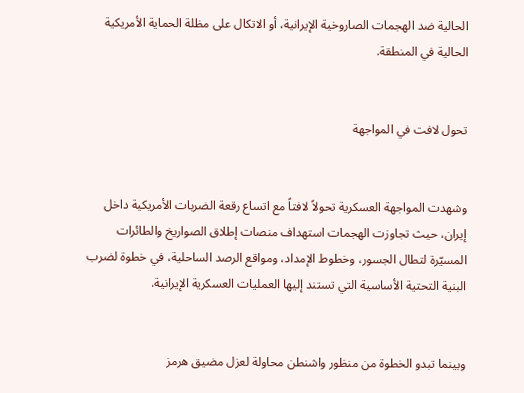الحالية ضد الهجمات الصاروخية الإيرانية، أو الاتكال على مظلة الحماية الأمريكية الحالية في المنطقة.


تحول لافت في المواجهة


وشهدت المواجهة العسكرية تحولاً لافتاً مع اتساع رقعة الضربات الأمريكية داخل إيران، حيث تجاوزت الهجمات استهداف منصات إطلاق الصواريخ والطائرات المسيّرة لتطال الجسور، وخطوط الإمداد، ومواقع الرصد الساحلية، في خطوة لضرب البنية التحتية الأساسية التي تستند إليها العمليات العسكرية الإيرانية.


وبينما تبدو الخطوة من منظور واشنطن محاولة لعزل مضيق هرمز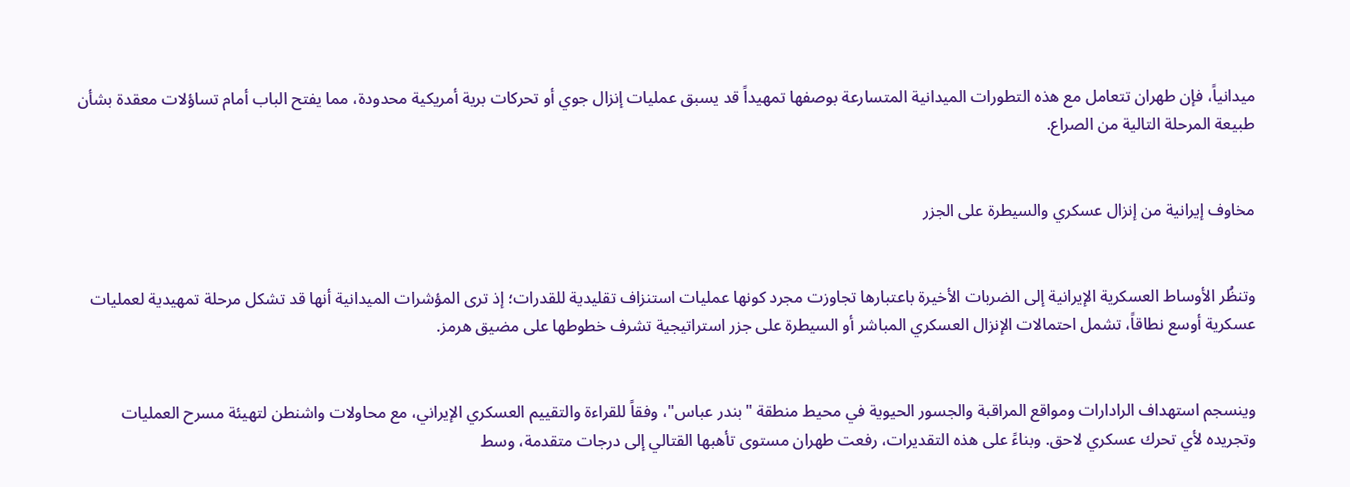ميدانياً، فإن طهران تتعامل مع هذه التطورات الميدانية المتسارعة بوصفها تمهيداً قد يسبق عمليات إنزال جوي أو تحركات برية أمريكية محدودة، مما يفتح الباب أمام تساؤلات معقدة بشأن طبيعة المرحلة التالية من الصراع.


مخاوف إيرانية من إنزال عسكري والسيطرة على الجزر


وتنظُر الأوساط العسكرية الإيرانية إلى الضربات الأخيرة باعتبارها تجاوزت مجرد كونها عمليات استنزاف تقليدية للقدرات؛ إذ ترى المؤشرات الميدانية أنها قد تشكل مرحلة تمهيدية لعمليات عسكرية أوسع نطاقاً، تشمل احتمالات الإنزال العسكري المباشر أو السيطرة على جزر استراتيجية تشرف خطوطها على مضيق هرمز.


وينسجم استهداف الرادارات ومواقع المراقبة والجسور الحيوية في محيط منطقة "بندر عباس"، وفقاً للقراءة والتقييم العسكري الإيراني، مع محاولات واشنطن لتهيئة مسرح العمليات وتجريده لأي تحرك عسكري لاحق. وبناءً على هذه التقديرات، رفعت طهران مستوى تأهبها القتالي إلى درجات متقدمة، وسط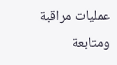عمليات مراقبة ومتابعة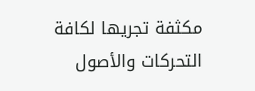مكثفة تجريها لكافة التحركات والأصول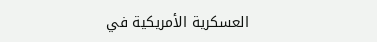العسكرية الأمريكية في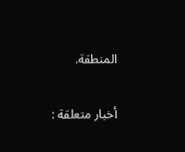المنطقة.

أخبار متعلقة :